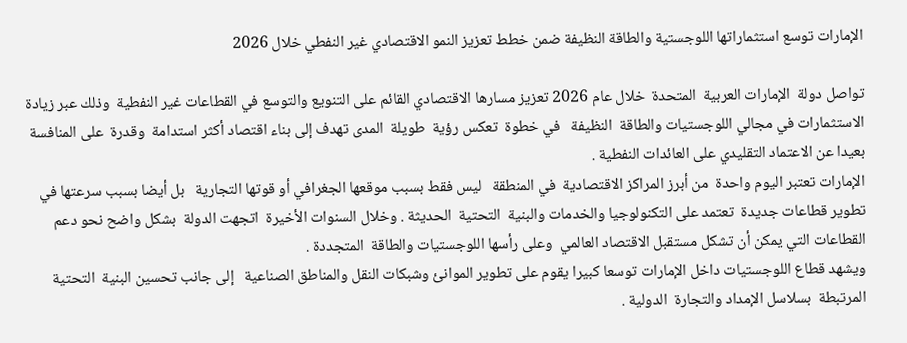الإمارات توسع استثماراتها اللوجستية والطاقة النظيفة ضمن خطط تعزيز النمو الاقتصادي غير النفطي خلال 2026

تواصل دولة  الإمارات العربية  المتحدة  خلال عام 2026 تعزيز مسارها الاقتصادي القائم على التنويع والتوسع في القطاعات غير النفطية  وذلك عبر زيادة  الاستثمارات في مجالي اللوجستيات والطاقة  النظيفة   في خطوة  تعكس رؤية  طويلة  المدى تهدف إلى بناء اقتصاد أكثر استدامة  وقدرة  على المنافسة  بعيدا عن الاعتماد التقليدي على العائدات النفطية .
الإمارات تعتبر اليوم واحدة  من أبرز المراكز الاقتصادية  في المنطقة   ليس فقط بسبب موقعها الجغرافي أو قوتها التجارية   بل أيضا بسبب سرعتها في تطوير قطاعات جديدة  تعتمد على التكنولوجيا والخدمات والبنية  التحتية  الحديثة . وخلال السنوات الأخيرة  اتجهت الدولة  بشكل واضح نحو دعم القطاعات التي يمكن أن تشكل مستقبل الاقتصاد العالمي  وعلى رأسها اللوجستيات والطاقة  المتجددة .
ويشهد قطاع اللوجستيات داخل الإمارات توسعا كبيرا يقوم على تطوير الموانئ وشبكات النقل والمناطق الصناعية   إلى جانب تحسين البنية  التحتية  المرتبطة  بسلاسل الإمداد والتجارة  الدولية .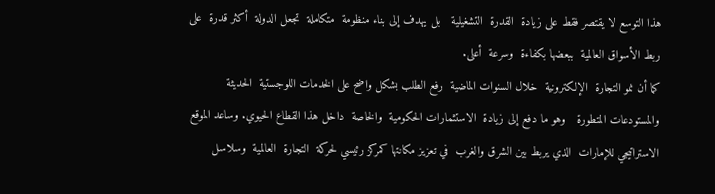هذا التوسع لا يقتصر فقط على زيادة  القدرة  التشغيلية   بل يهدف إلى بناء منظومة  متكاملة  تجعل الدولة  أكثر قدرة  على ربط الأسواق العالمية  ببعضها بكفاءة  وسرعة  أعلى.
كما أن نمو التجارة  الإلكترونية  خلال السنوات الماضية  رفع الطلب بشكل واضح على الخدمات اللوجستية  الحديثة  والمستودعات المتطورة   وهو ما دفع إلى زيادة  الاستثمارات الحكومية  والخاصة  داخل هذا القطاع الحيوي. وساعد الموقع الاستراتيجي للإمارات  الذي يربط بين الشرق والغرب  في تعزيز مكانتها كمركز رئيسي لحركة  التجارة  العالمية  وسلاسل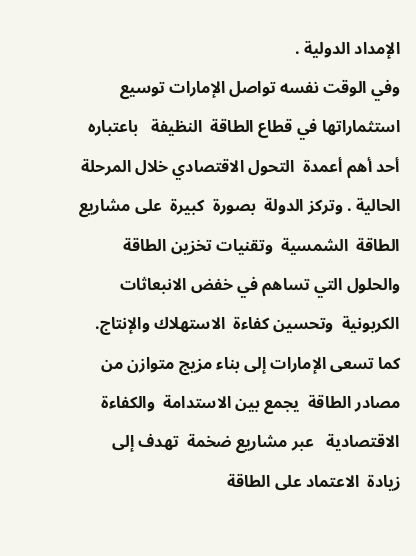الإمداد الدولية .
وفي الوقت نفسه تواصل الإمارات توسيع استثماراتها في قطاع الطاقة  النظيفة   باعتباره أحد أهم أعمدة  التحول الاقتصادي خلال المرحلة  الحالية . وتركز الدولة  بصورة  كبيرة  على مشاريع الطاقة  الشمسية  وتقنيات تخزين الطاقة  والحلول التي تساهم في خفض الانبعاثات الكربونية  وتحسين كفاءة  الاستهلاك والإنتاج.
كما تسعى الإمارات إلى بناء مزيج متوازن من مصادر الطاقة  يجمع بين الاستدامة  والكفاءة  الاقتصادية   عبر مشاريع ضخمة  تهدف إلى زيادة  الاعتماد على الطاقة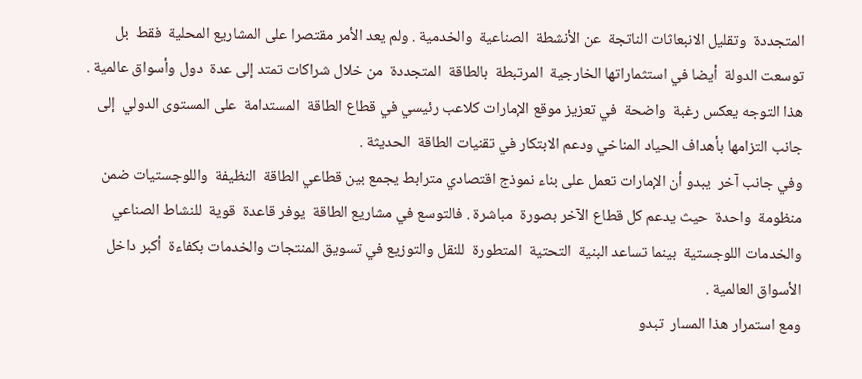المتجددة  وتقليل الانبعاثات الناتجة  عن الأنشطة  الصناعية  والخدمية . ولم يعد الأمر مقتصرا على المشاريع المحلية  فقط  بل توسعت الدولة  أيضا في استثماراتها الخارجية  المرتبطة  بالطاقة  المتجددة  من خلال شراكات تمتد إلى عدة  دول وأسواق عالمية .
هذا التوجه يعكس رغبة  واضحة  في تعزيز موقع الإمارات كلاعب رئيسي في قطاع الطاقة  المستدامة  على المستوى الدولي  إلى جانب التزامها بأهداف الحياد المناخي ودعم الابتكار في تقنيات الطاقة  الحديثة .
وفي جانب آخر  يبدو أن الإمارات تعمل على بناء نموذج اقتصادي مترابط يجمع بين قطاعي الطاقة  النظيفة  واللوجستيات ضمن منظومة  واحدة  حيث يدعم كل قطاع الآخر بصورة  مباشرة . فالتوسع في مشاريع الطاقة  يوفر قاعدة  قوية  للنشاط الصناعي والخدمات اللوجستية  بينما تساعد البنية  التحتية  المتطورة  للنقل والتوزيع في تسويق المنتجات والخدمات بكفاءة  أكبر داخل الأسواق العالمية .
ومع استمرار هذا المسار  تبدو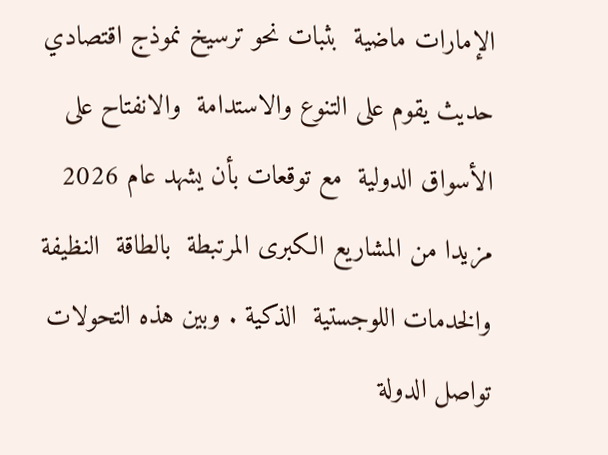الإمارات ماضية  بثبات نحو ترسيخ نموذج اقتصادي حديث يقوم على التنوع والاستدامة  والانفتاح على الأسواق الدولية  مع توقعات بأن يشهد عام 2026 مزيدا من المشاريع الكبرى المرتبطة  بالطاقة  النظيفة  والخدمات اللوجستية  الذكية . وبين هذه التحولات  تواصل الدولة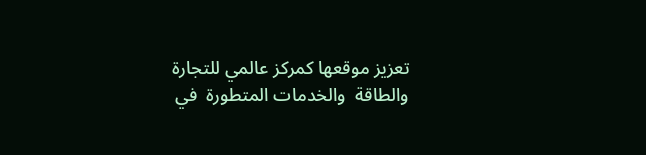تعزيز موقعها كمركز عالمي للتجارة  والطاقة  والخدمات المتطورة  في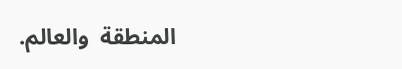المنطقة  والعالم.